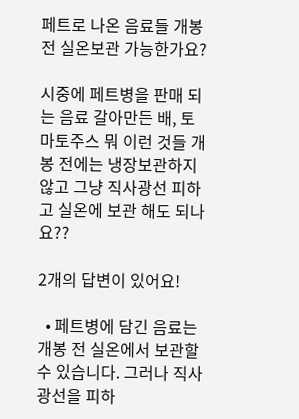페트로 나온 음료들 개봉 전 실온보관 가능한가요?

시중에 페트병을 판매 되는 음료 갈아만든 배, 토마토주스 뭐 이런 것들 개봉 전에는 냉장보관하지 않고 그냥 직사광선 피하고 실온에 보관 해도 되나요??

2개의 답변이 있어요!

  • 페트병에 담긴 음료는 개봉 전 실온에서 보관할 수 있습니다. 그러나 직사광선을 피하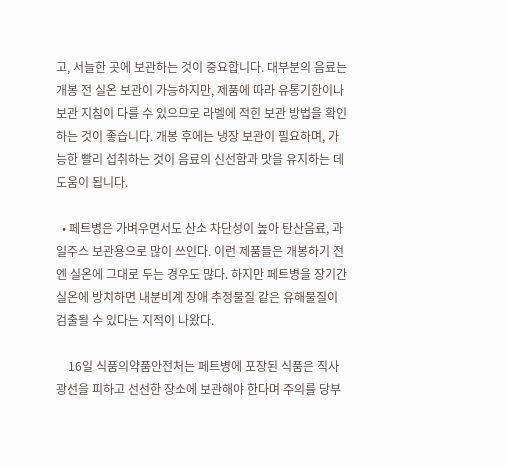고, 서늘한 곳에 보관하는 것이 중요합니다. 대부분의 음료는 개봉 전 실온 보관이 가능하지만, 제품에 따라 유통기한이나 보관 지침이 다를 수 있으므로 라벨에 적힌 보관 방법을 확인하는 것이 좋습니다. 개봉 후에는 냉장 보관이 필요하며, 가능한 빨리 섭취하는 것이 음료의 신선함과 맛을 유지하는 데 도움이 됩니다.

  • 페트병은 가벼우면서도 산소 차단성이 높아 탄산음료, 과일주스 보관용으로 많이 쓰인다. 이런 제품들은 개봉하기 전엔 실온에 그대로 두는 경우도 많다. 하지만 페트병을 장기간 실온에 방치하면 내분비계 장애 추정물질 같은 유해물질이 검출될 수 있다는 지적이 나왔다.

    16일 식품의약품안전처는 페트병에 포장된 식품은 직사광선을 피하고 선선한 장소에 보관해야 한다며 주의를 당부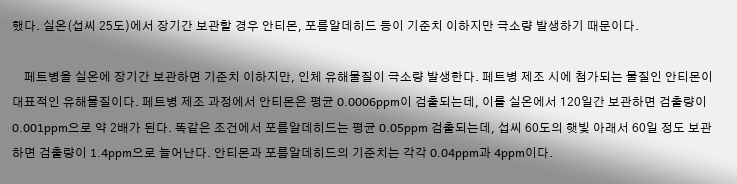했다. 실온(섭씨 25도)에서 장기간 보관할 경우 안티몬, 포름알데히드 등이 기준치 이하지만 극소량 발생하기 때문이다.

    페트병을 실온에 장기간 보관하면 기준치 이하지만, 인체 유해물질이 극소량 발생한다. 페트병 제조 시에 첨가되는 물질인 안티몬이 대표적인 유해물질이다. 페트병 제조 과정에서 안티몬은 평균 0.0006ppm이 검출되는데, 이를 실온에서 120일간 보관하면 검출량이 0.001ppm으로 약 2배가 된다. 똑같은 조건에서 포름알데히드는 평균 0.05ppm 검출되는데, 섭씨 60도의 햇빛 아래서 60일 정도 보관하면 검출량이 1.4ppm으로 늘어난다. 안티몬과 포름알데히드의 기준치는 각각 0.04ppm과 4ppm이다.